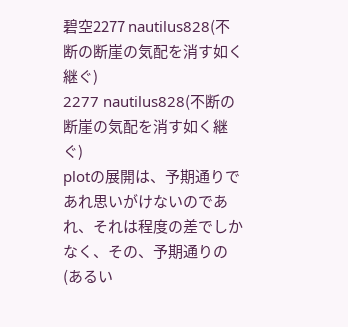碧空2277 nautilus828(不断の断崖の気配を消す如く継ぐ)
2277 nautilus828(不断の断崖の気配を消す如く継ぐ)
plotの展開は、予期通りであれ思いがけないのであれ、それは程度の差でしかなく、その、予期通りの(あるい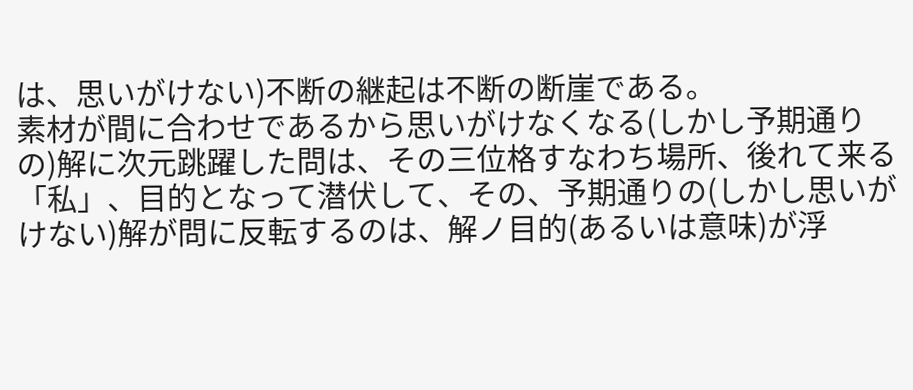は、思いがけない)不断の継起は不断の断崖である。
素材が間に合わせであるから思いがけなくなる(しかし予期通りの)解に次元跳躍した問は、その三位格すなわち場所、後れて来る「私」、目的となって潜伏して、その、予期通りの(しかし思いがけない)解が問に反転するのは、解ノ目的(あるいは意味)が浮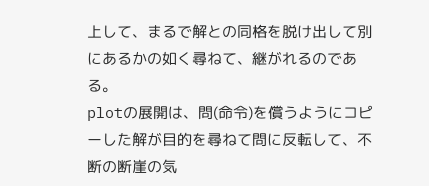上して、まるで解との同格を脱け出して別にあるかの如く尋ねて、継がれるのである。
plotの展開は、問(命令)を償うようにコピーした解が目的を尋ねて問に反転して、不断の断崖の気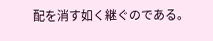配を消す如く継ぐのである。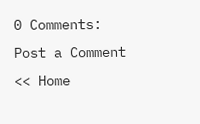0 Comments:
Post a Comment
<< Home